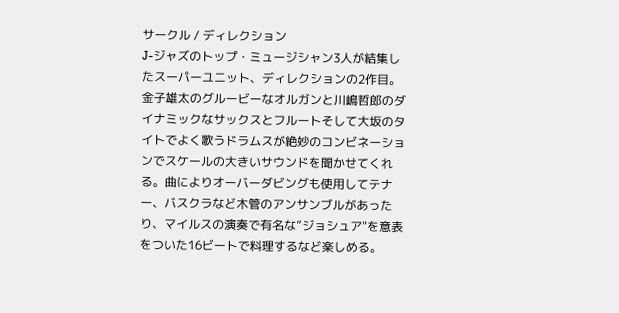サークル / ディレクション
J-ジャズのトップ・ミュージシャン3人が結集したスーパーユニット、ディレクションの2作目。金子雄太のグルービーなオルガンと川嶋哲郎のダイナミックなサックスとフルートそして大坂のタイトでよく歌うドラムスが絶妙のコンビネーションでスケールの大きいサウンドを聞かせてくれる。曲によりオーバーダビングも使用してテナー、バスクラなど木管のアンサンブルがあったり、マイルスの演奏で有名な”ジョシュア"を意表をついた16ビートで料理するなど楽しめる。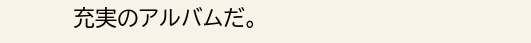充実のアルバムだ。